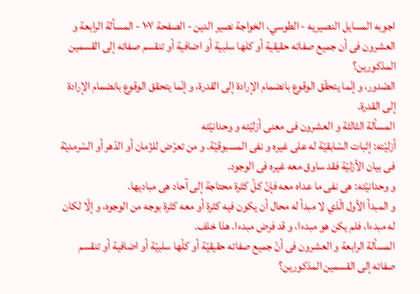اجوبه المسايل النصيريه - الطوسي، الخواجة نصير الدين - الصفحة ١٠٧ - المسألة الرابعة و العشرون فى أن جميع صفاته حقيقية أو كلها سلبية أو اضافية أو تنقسم صفاته إلى القسمين المذكورين؟
الصّدور، و إنّما يتحقّق الوقوع بانضمام الإرادة إلى القدرة، و إنّما يتحقق الوقوع بانضمام الإرادة إلى القدرة.
المسألة الثالثة و العشرون فى معنى أزليّته و وحدانيّته
أزليّته: إثبات السّابقيّة له على غيره و نفى المسبوقيّة. و من تعرّض للزّمان أو الدّهر أو السّرمديّة فى بيان الأزليّة فقد ساوق معه غيره فى الوجود.
و وحدانيّته: هى نفى ما عداه معه فإنّ كلّ كثرة محتاجة إلى آحاد هى مباديها.
و المبدأ الأول الّذي لا مبدأ له محال أن يكون فيه كثرة أو معه كثرة بوجه من الوجوه، و إلّا لكان له مبدءا، فلم يكن هو مبدءا، و قد فرض مبدءا. هذا خلف.
المسألة الرابعة و العشرون فى أنّ جميع صفاته حقيقيّة أو كلّها سلبيّة أو اضافية أو تنقسم صفاته إلى القسمين المذكورين؟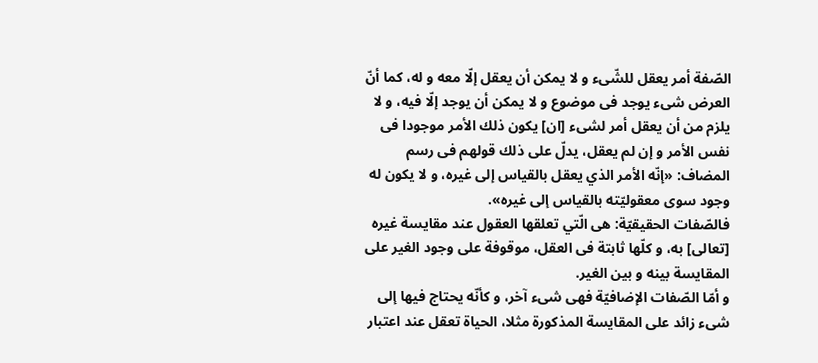الصّفة أمر يعقل للشّىء و لا يمكن أن يعقل إلّا معه و له، كما أنّ العرض شىء يوجد فى موضوع و لا يمكن أن يوجد إلّا فيه، و لا يلزم من أن يعقل أمر لشىء [ان] يكون ذلك الأمر موجودا فى نفس الأمر و إن لم يعقل، يدلّ على ذلك قولهم فى رسم المضاف: «إنّه الأمر الذي يعقل بالقياس إلى غيره، و لا يكون له وجود سوى معقوليّته بالقياس إلى غيره».
فالصّفات الحقيقيّة: هى الّتي تعلقها العقول عند مقايسة غيره [تعالى] به، و كلّها ثابتة فى العقل، موقوفة على وجود الغير على المقايسة بينه و بين الغير.
و أمّا الصّفات الإضافيّة فهى شىء آخر، و كأنّه يحتاج فيها إلى شىء زائد على المقايسة المذكورة مثلا، الحياة تعقل عند اعتبار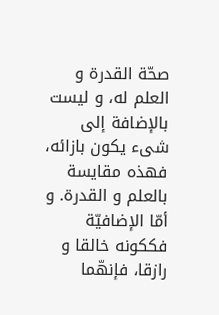صحّة القدرة و العلم له، و ليست بالإضافة إلى شىء يكون بازائه، فهذه مقايسة بالعلم و القدرة. و أمّا الإضافيّة فككونه خالقا و رازقا، فإنهّما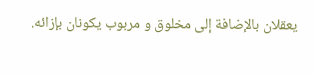يعقلان بالإضافة إلى مخلوق و مربوب يكونان بإزائه.